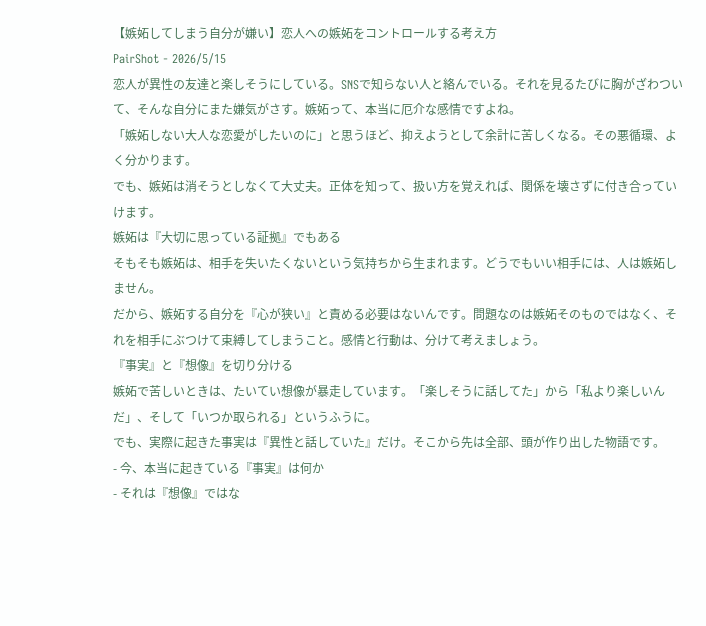【嫉妬してしまう自分が嫌い】恋人への嫉妬をコントロールする考え方
PairShot - 2026/5/15
恋人が異性の友達と楽しそうにしている。SNSで知らない人と絡んでいる。それを見るたびに胸がざわついて、そんな自分にまた嫌気がさす。嫉妬って、本当に厄介な感情ですよね。
「嫉妬しない大人な恋愛がしたいのに」と思うほど、抑えようとして余計に苦しくなる。その悪循環、よく分かります。
でも、嫉妬は消そうとしなくて大丈夫。正体を知って、扱い方を覚えれば、関係を壊さずに付き合っていけます。
嫉妬は『大切に思っている証拠』でもある
そもそも嫉妬は、相手を失いたくないという気持ちから生まれます。どうでもいい相手には、人は嫉妬しません。
だから、嫉妬する自分を『心が狭い』と責める必要はないんです。問題なのは嫉妬そのものではなく、それを相手にぶつけて束縛してしまうこと。感情と行動は、分けて考えましょう。
『事実』と『想像』を切り分ける
嫉妬で苦しいときは、たいてい想像が暴走しています。「楽しそうに話してた」から「私より楽しいんだ」、そして「いつか取られる」というふうに。
でも、実際に起きた事実は『異性と話していた』だけ。そこから先は全部、頭が作り出した物語です。
- 今、本当に起きている『事実』は何か
- それは『想像』ではな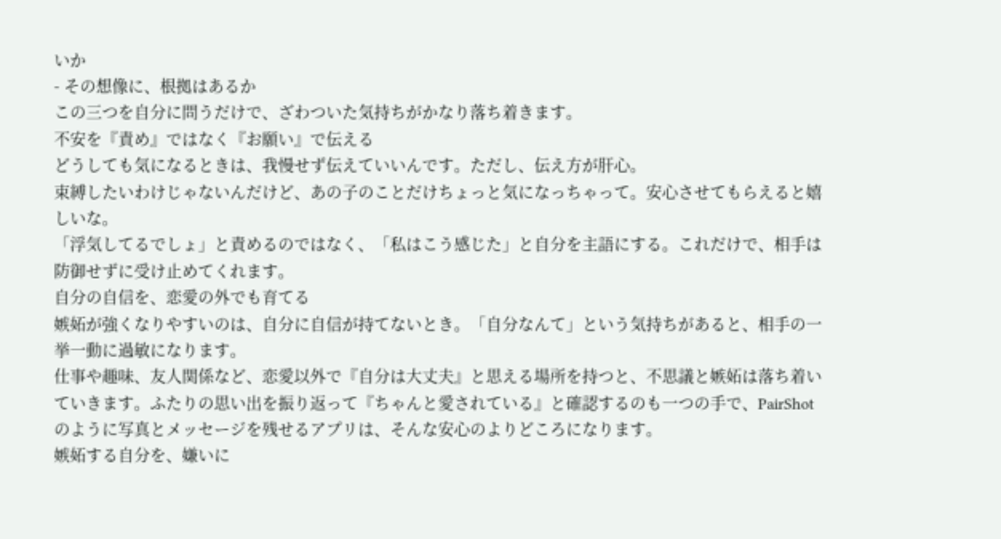いか
- その想像に、根拠はあるか
この三つを自分に問うだけで、ざわついた気持ちがかなり落ち着きます。
不安を『責め』ではなく『お願い』で伝える
どうしても気になるときは、我慢せず伝えていいんです。ただし、伝え方が肝心。
束縛したいわけじゃないんだけど、あの子のことだけちょっと気になっちゃって。安心させてもらえると嬉しいな。
「浮気してるでしょ」と責めるのではなく、「私はこう感じた」と自分を主語にする。これだけで、相手は防御せずに受け止めてくれます。
自分の自信を、恋愛の外でも育てる
嫉妬が強くなりやすいのは、自分に自信が持てないとき。「自分なんて」という気持ちがあると、相手の一挙一動に過敏になります。
仕事や趣味、友人関係など、恋愛以外で『自分は大丈夫』と思える場所を持つと、不思議と嫉妬は落ち着いていきます。ふたりの思い出を振り返って『ちゃんと愛されている』と確認するのも一つの手で、PairShotのように写真とメッセージを残せるアプリは、そんな安心のよりどころになります。
嫉妬する自分を、嫌いに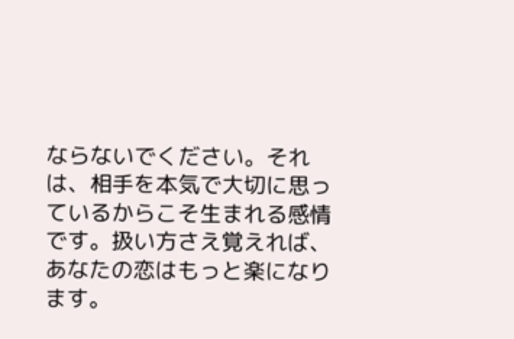ならないでください。それは、相手を本気で大切に思っているからこそ生まれる感情です。扱い方さえ覚えれば、あなたの恋はもっと楽になります。